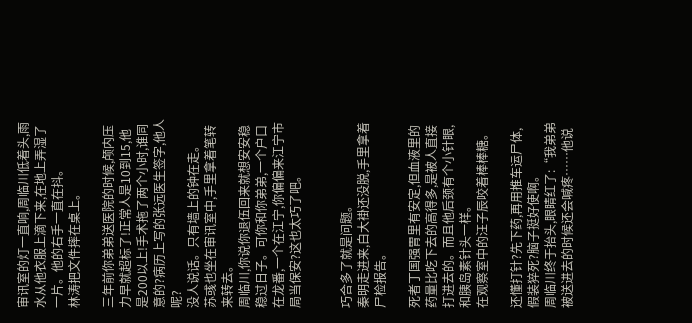审讯室的灯一直响,周临川低着头,雨水从他衣服上滴下来,在地上弄湿了一片。他的右手一直在抖。
林涛把文件摔在桌上。

三年前你弟弟送医院的时候,颅内压力早就超标了!正常人是10到15,他是200以上!手术拖了两个小时,谁同意的?病历上写的张远医生签字,他人呢?
没人说话。只有墙上的钟在走。
苏彧也坐在审讯室中,手里拿着笔转来转去。
周临川,你说你退伍回来就想安安稳稳过日子。可你和你弟弟,一个户口在龙番,一个在江宁,你偏偏来江宁市局当保安?这也太巧了吧。


巧合多了就是问题。
秦明走进来,白大褂还没脱,手里拿着尸检报告。

死者丁国强胃里有安定,但血液里的药量比吃下去的高得多,是被人直接打进去的。而且他后颈有个小针眼,和胰岛素针头一样。
在观察室中的汪子辰咬着棒棒糖。

还懂打针?先下药,再用推车运尸体,假装猝死?脑子挺好使啊。
周临川终于抬头,眼睛红了:“我弟弟被送进去的时候还会喊疼……他说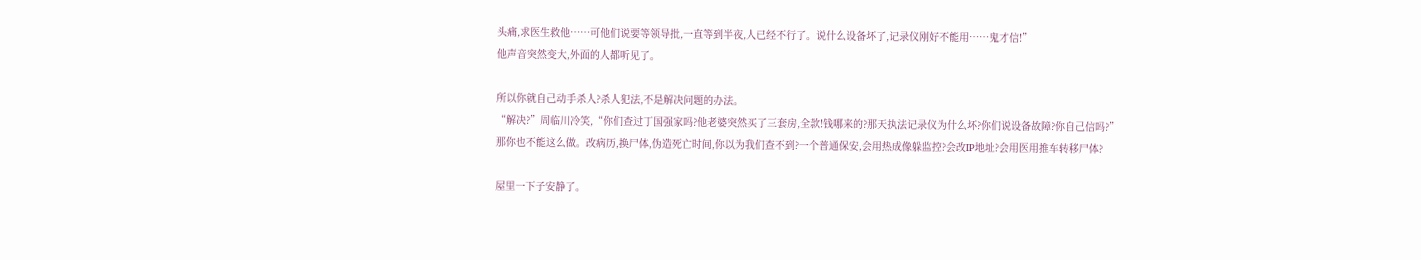头痛,求医生救他……可他们说要等领导批,一直等到半夜,人已经不行了。说什么设备坏了,记录仪刚好不能用……鬼才信!”
他声音突然变大,外面的人都听见了。

所以你就自己动手杀人?杀人犯法,不是解决问题的办法。
“解决?”周临川冷笑,“你们查过丁国强家吗?他老婆突然买了三套房,全款!钱哪来的?那天执法记录仪为什么坏?你们说设备故障?你自己信吗?”
那你也不能这么做。改病历,换尸体,伪造死亡时间,你以为我们查不到?一个普通保安,会用热成像躲监控?会改IP地址?会用医用推车转移尸体?

屋里一下子安静了。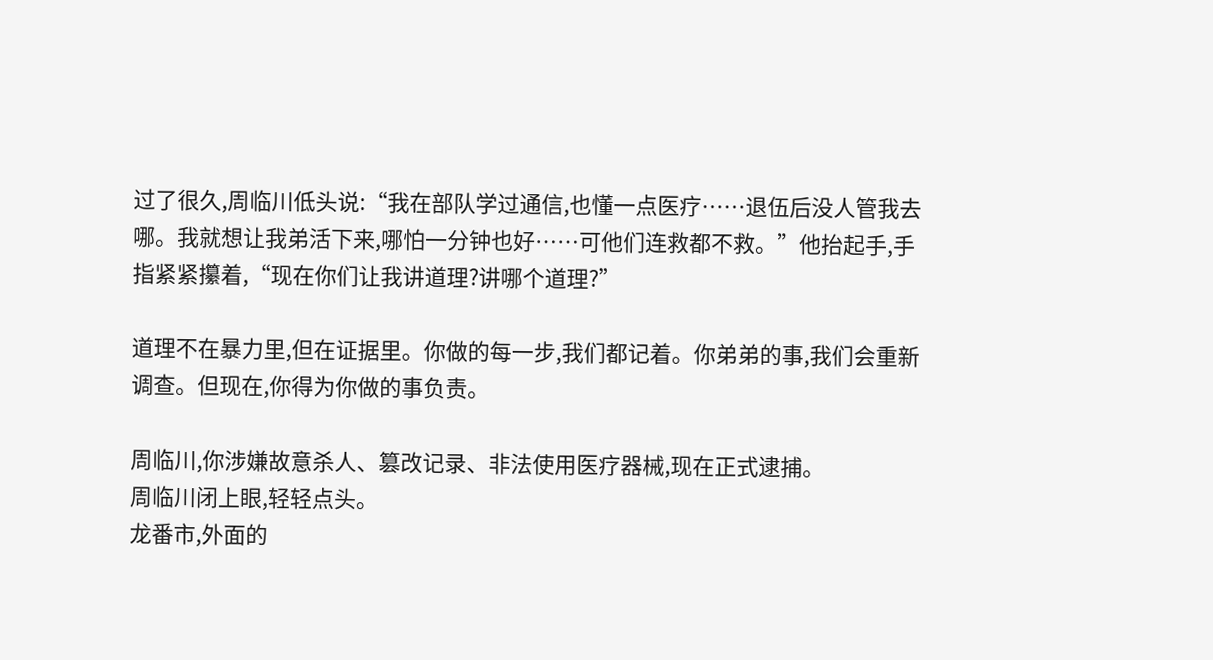过了很久,周临川低头说:“我在部队学过通信,也懂一点医疗……退伍后没人管我去哪。我就想让我弟活下来,哪怕一分钟也好……可他们连救都不救。”他抬起手,手指紧紧攥着,“现在你们让我讲道理?讲哪个道理?”

道理不在暴力里,但在证据里。你做的每一步,我们都记着。你弟弟的事,我们会重新调查。但现在,你得为你做的事负责。

周临川,你涉嫌故意杀人、篡改记录、非法使用医疗器械,现在正式逮捕。
周临川闭上眼,轻轻点头。
龙番市,外面的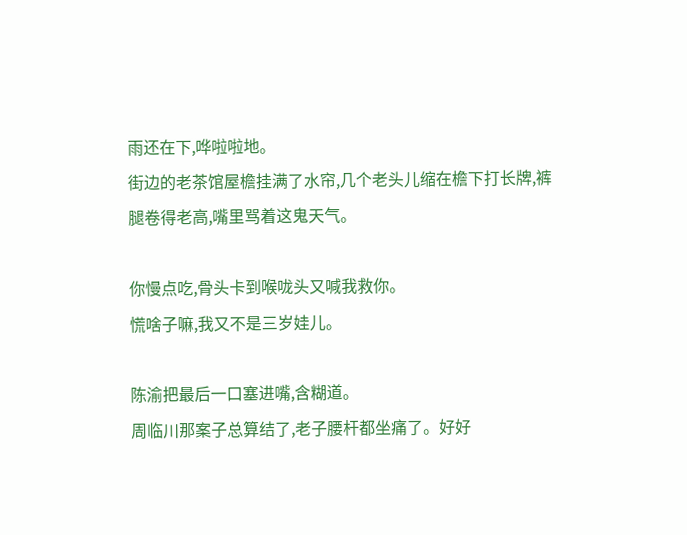雨还在下,哗啦啦地。
街边的老茶馆屋檐挂满了水帘,几个老头儿缩在檐下打长牌,裤腿卷得老高,嘴里骂着这鬼天气。

你慢点吃,骨头卡到喉咙头又喊我救你。
慌啥子嘛,我又不是三岁娃儿。

陈渝把最后一口塞进嘴,含糊道。
周临川那案子总算结了,老子腰杆都坐痛了。好好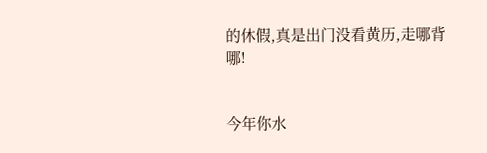的休假,真是出门没看黄历,走哪背哪!


今年你水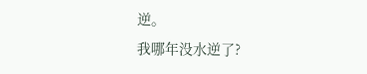逆。
我哪年没水逆了?